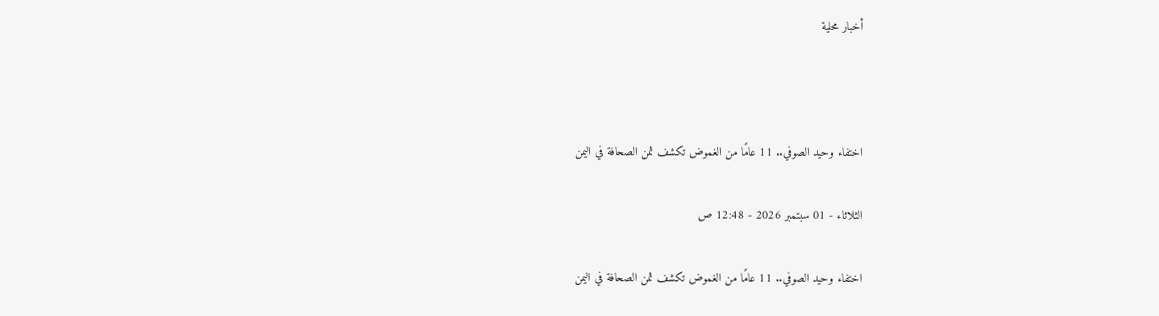أخبار محلية



اختفاء وحيد الصوفي.. 11 عامًا من الغموض تكشف ثمن الصحافة في اليمن

الثلاثاء - 01 سبتمبر 2026 - 12:48 ص

اختفاء وحيد الصوفي.. 11 عامًا من الغموض تكشف ثمن الصحافة في اليمن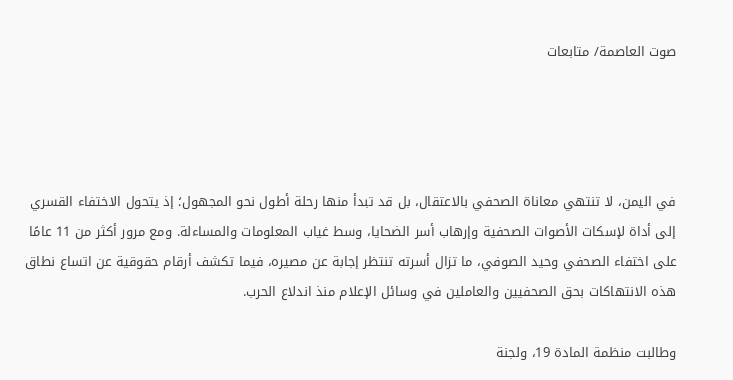صوت العاصمة/ متابعات




في اليمن، لا تنتهي معاناة الصحفي بالاعتقال، بل قد تبدأ منها رحلة أطول نحو المجهول؛ إذ يتحول الاختفاء القسري إلى أداة لإسكات الأصوات الصحفية وإرهاب أسر الضحايا، وسط غياب المعلومات والمساءلة. ومع مرور أكثر من 11 عامًا على اختفاء الصحفي وحيد الصوفي، ما تزال أسرته تنتظر إجابة عن مصيره، فيما تكشف أرقام حقوقية عن اتساع نطاق هذه الانتهاكات بحق الصحفيين والعاملين في وسائل الإعلام منذ اندلاع الحرب.

وطالبت منظمة المادة 19، ولجنة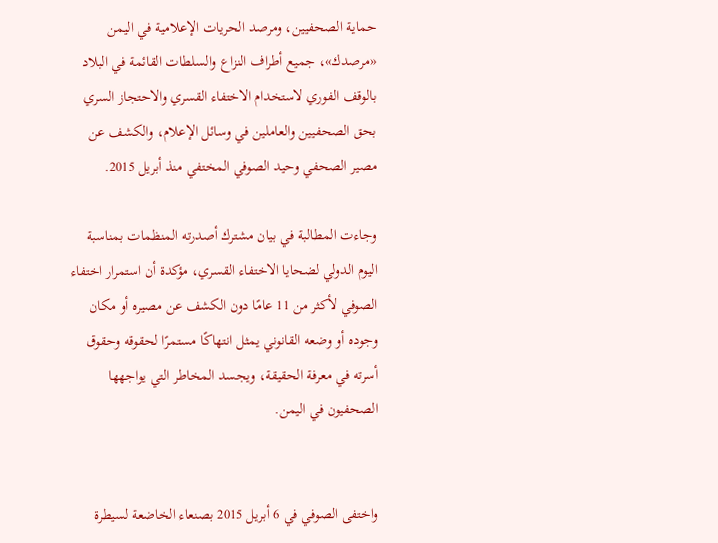حماية الصحفيين، ومرصد الحريات الإعلامية في اليمن «مرصدك»، جميع أطراف النزاع والسلطات القائمة في البلاد بالوقف الفوري لاستخدام الاختفاء القسري والاحتجاز السري بحق الصحفيين والعاملين في وسائل الإعلام، والكشف عن مصير الصحفي وحيد الصوفي المختفي منذ أبريل 2015.

وجاءت المطالبة في بيان مشترك أصدرته المنظمات بمناسبة اليوم الدولي لضحايا الاختفاء القسري، مؤكدة أن استمرار اختفاء الصوفي لأكثر من 11 عامًا دون الكشف عن مصيره أو مكان وجوده أو وضعه القانوني يمثل انتهاكًا مستمرًا لحقوقه وحقوق أسرته في معرفة الحقيقة، ويجسد المخاطر التي يواجهها الصحفيون في اليمن.


واختفى الصوفي في 6 أبريل 2015 بصنعاء الخاضعة لسيطرة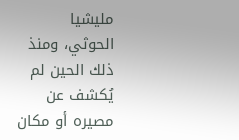مليشيا الحوثي، ومنذ ذلك الحين لم يُكشف عن مصيره أو مكان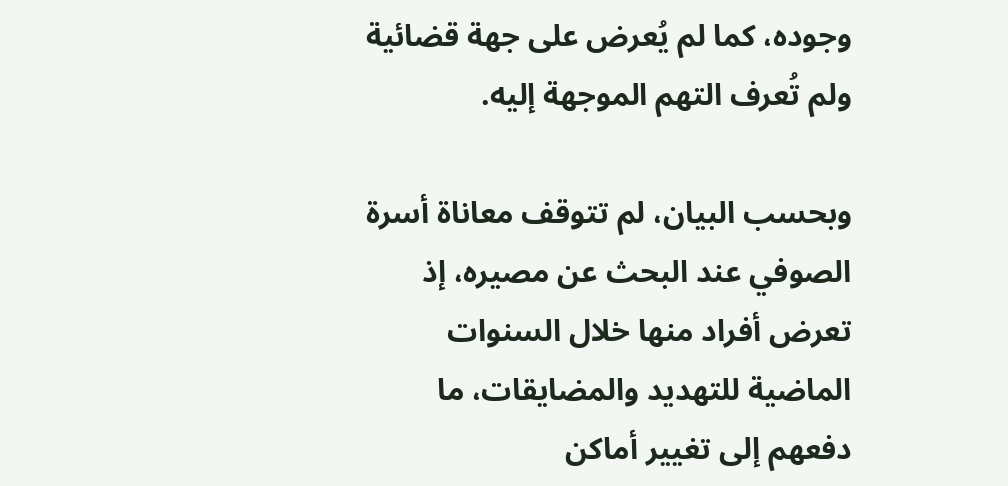وجوده، كما لم يُعرض على جهة قضائية ولم تُعرف التهم الموجهة إليه.

وبحسب البيان، لم تتوقف معاناة أسرة الصوفي عند البحث عن مصيره، إذ تعرض أفراد منها خلال السنوات الماضية للتهديد والمضايقات، ما دفعهم إلى تغيير أماكن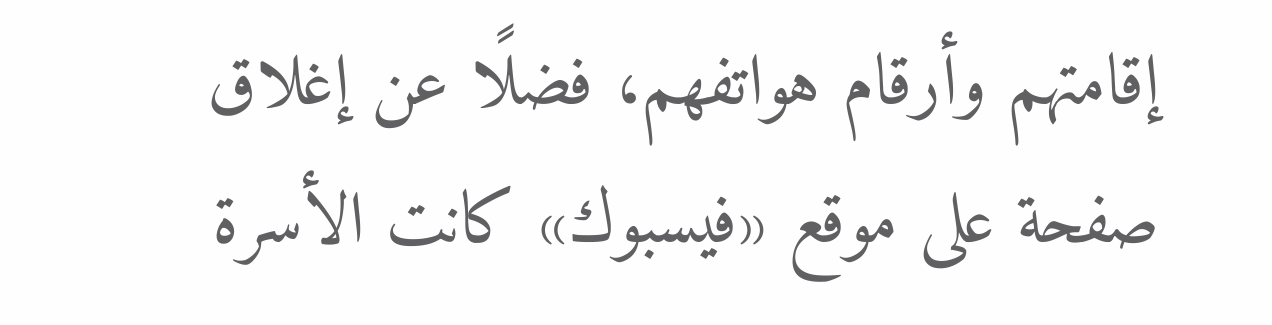إقامتهم وأرقام هواتفهم، فضلًا عن إغلاق صفحة على موقع «فيسبوك» كانت الأسرة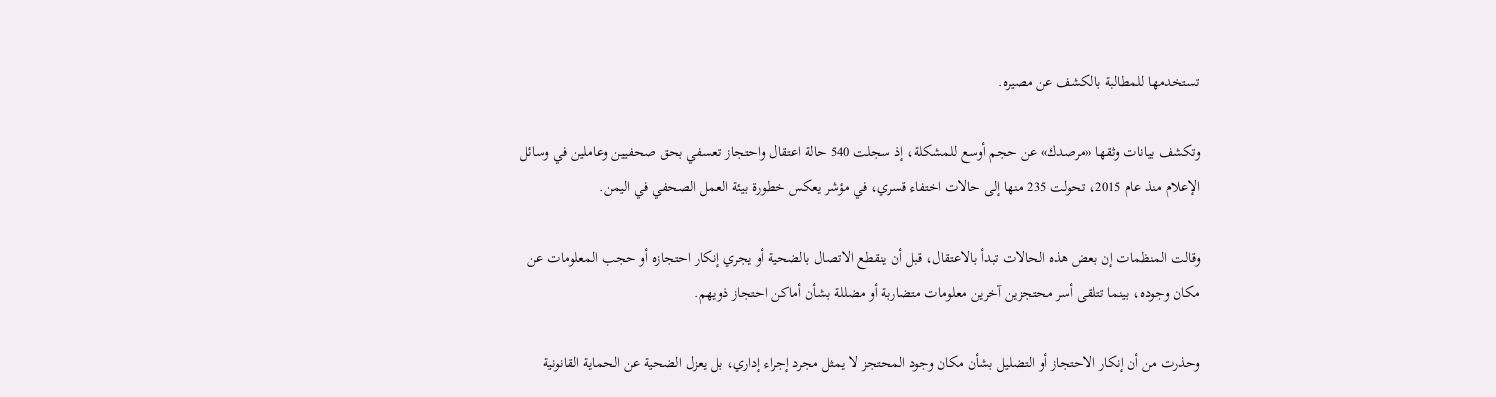تستخدمها للمطالبة بالكشف عن مصيره.

وتكشف بيانات وثقها «مرصدك» عن حجم أوسع للمشكلة، إذ سجلت 540 حالة اعتقال واحتجاز تعسفي بحق صحفيين وعاملين في وسائل الإعلام منذ عام 2015، تحولت 235 منها إلى حالات اختفاء قسري، في مؤشر يعكس خطورة بيئة العمل الصحفي في اليمن.

وقالت المنظمات إن بعض هذه الحالات تبدأ بالاعتقال، قبل أن ينقطع الاتصال بالضحية أو يجري إنكار احتجازه أو حجب المعلومات عن مكان وجوده، بينما تتلقى أسر محتجزين آخرين معلومات متضاربة أو مضللة بشأن أماكن احتجاز ذويهم.

وحذرت من أن إنكار الاحتجاز أو التضليل بشأن مكان وجود المحتجز لا يمثل مجرد إجراء إداري، بل يعزل الضحية عن الحماية القانونية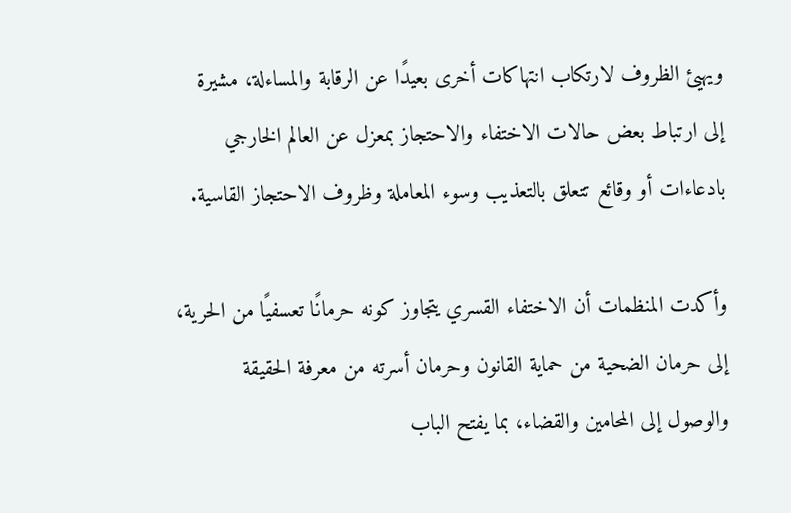ويهيئ الظروف لارتكاب انتهاكات أخرى بعيدًا عن الرقابة والمساءلة، مشيرة إلى ارتباط بعض حالات الاختفاء والاحتجاز بمعزل عن العالم الخارجي بادعاءات أو وقائع تتعلق بالتعذيب وسوء المعاملة وظروف الاحتجاز القاسية.

وأكدت المنظمات أن الاختفاء القسري يتجاوز كونه حرمانًا تعسفيًا من الحرية، إلى حرمان الضحية من حماية القانون وحرمان أسرته من معرفة الحقيقة والوصول إلى المحامين والقضاء، بما يفتح الباب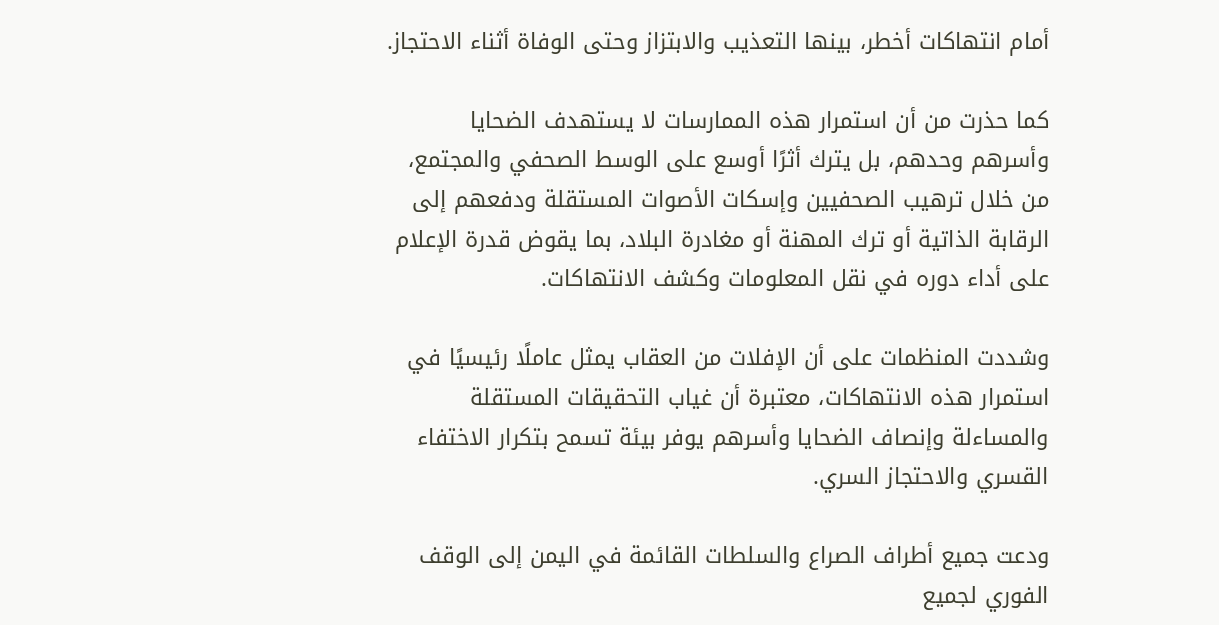أمام انتهاكات أخطر، بينها التعذيب والابتزاز وحتى الوفاة أثناء الاحتجاز.

كما حذرت من أن استمرار هذه الممارسات لا يستهدف الضحايا وأسرهم وحدهم، بل يترك أثرًا أوسع على الوسط الصحفي والمجتمع، من خلال ترهيب الصحفيين وإسكات الأصوات المستقلة ودفعهم إلى الرقابة الذاتية أو ترك المهنة أو مغادرة البلاد، بما يقوض قدرة الإعلام على أداء دوره في نقل المعلومات وكشف الانتهاكات.

وشددت المنظمات على أن الإفلات من العقاب يمثل عاملًا رئيسيًا في استمرار هذه الانتهاكات، معتبرة أن غياب التحقيقات المستقلة والمساءلة وإنصاف الضحايا وأسرهم يوفر بيئة تسمح بتكرار الاختفاء القسري والاحتجاز السري.

ودعت جميع أطراف الصراع والسلطات القائمة في اليمن إلى الوقف الفوري لجميع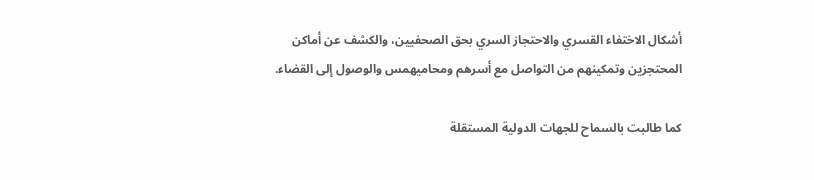أشكال الاختفاء القسري والاحتجاز السري بحق الصحفيين، والكشف عن أماكن المحتجزين وتمكينهم من التواصل مع أسرهم ومحاميهمس والوصول إلى القضاء.

كما طالبت بالسماح للجهات الدولية المستقلة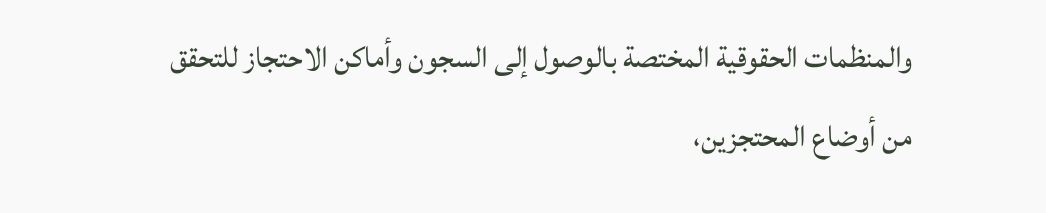والمنظمات الحقوقية المختصة بالوصول إلى السجون وأماكن الاحتجاز للتحقق من أوضاع المحتجزين،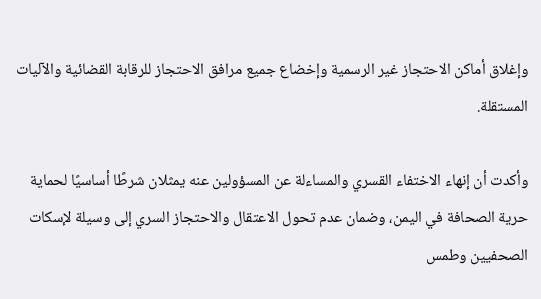وإغلاق أماكن الاحتجاز غير الرسمية وإخضاع جميع مرافق الاحتجاز للرقابة القضائية والآليات المستقلة.

وأكدت أن إنهاء الاختفاء القسري والمساءلة عن المسؤولين عنه يمثلان شرطًا أساسيًا لحماية حرية الصحافة في اليمن، وضمان عدم تحول الاعتقال والاحتجاز السري إلى وسيلة لإسكات الصحفيين وطمس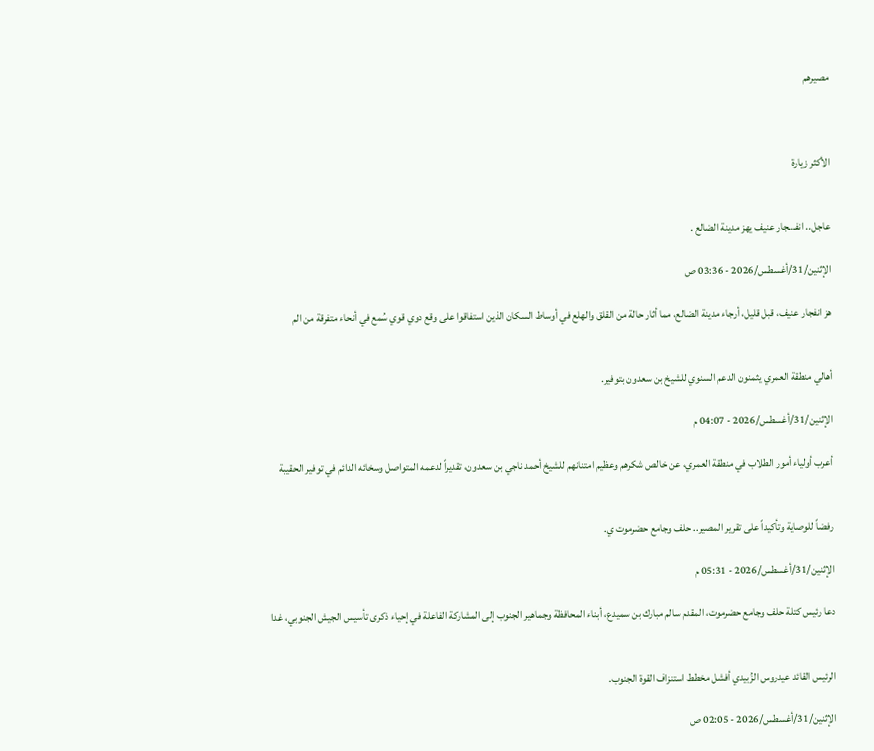مصيرهم



الأكثر زيارة


عاجل.. انفـ.ـجار عنيف يهز مدينة الضالع .

الإثنين/31/أغسطس/2026 - 03:36 ص

هز انفجار عنيف، قبل قليل، أرجاء مدينة الضالع، مما أثار حالة من القلق والهلع في أوساط السكان الذين استفاقوا على وقع دوي قوي سُمع في أنحاء متفرقة من الم


أهالي منطقة العمري يثمنون الدعم السنوي للشيخ بن سعدون بتوفير.

الإثنين/31/أغسطس/2026 - 04:07 م

أعرب أولياء أمور الطلاب في منطقة العمري، عن خالص شكرهم وعظيم امتنانهم للشيخ أحمد ناجي بن سعدون، تقديراً لدعمه المتواصل وسخائه الدائم في توفير الحقيبة


رفضاً للوصاية وتأكيداً على تقرير المصير.. حلف وجامع حضرموت ي.

الإثنين/31/أغسطس/2026 - 05:31 م

دعا رئيس كتلة حلف وجامع حضرموت، المقدم سالم مبارك بن سميدع، أبناء المحافظة وجماهير الجنوب إلى المشاركة الفاعلة في إحياء ذكرى تأسيس الجيش الجنوبي، غدا


الرئيس القائد عيدروس الزُبيدي أفشل مخطط استنزاف القوة الجنوب.

الإثنين/31/أغسطس/2026 - 02:05 ص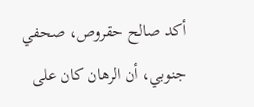أكد صالح حقروص، صحفي جنوبي، أن الرهان كان على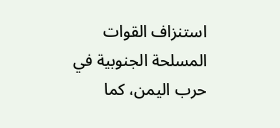استنزاف القوات المسلحة الجنوبية في حرب اليمن، كما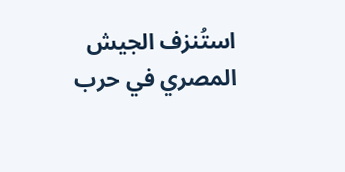استُنزف الجيش المصري في حرب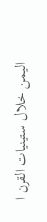اليمن خلال ستينيات القرن ا